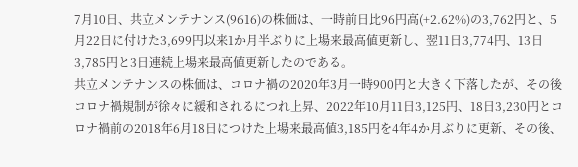7月10日、共立メンテナンス(9616)の株価は、一時前日比96円高(+2.62%)の3,762円と、5月22日に付けた3,699円以来1か月半ぶりに上場来最高値更新し、翌11日3,774円、13日3,785円と3日連続上場来最高値更新したのである。
共立メンテナンスの株価は、コロナ禍の2020年3月一時900円と大きく下落したが、その後コロナ禍規制が徐々に緩和されるにつれ上昇、2022年10月11日3,125円、18日3,230円とコロナ禍前の2018年6月18日につけた上場来最高値3,185円を4年4か月ぶりに更新、その後、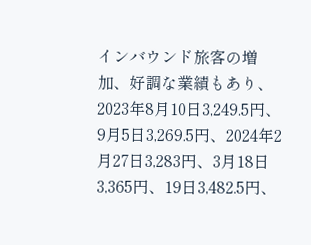インバウンド旅客の増加、好調な業績もあり、2023年8月10日3,249.5円、9月5日3,269.5円、2024年2月27日3,283円、3月18日3,365円、19日3,482.5円、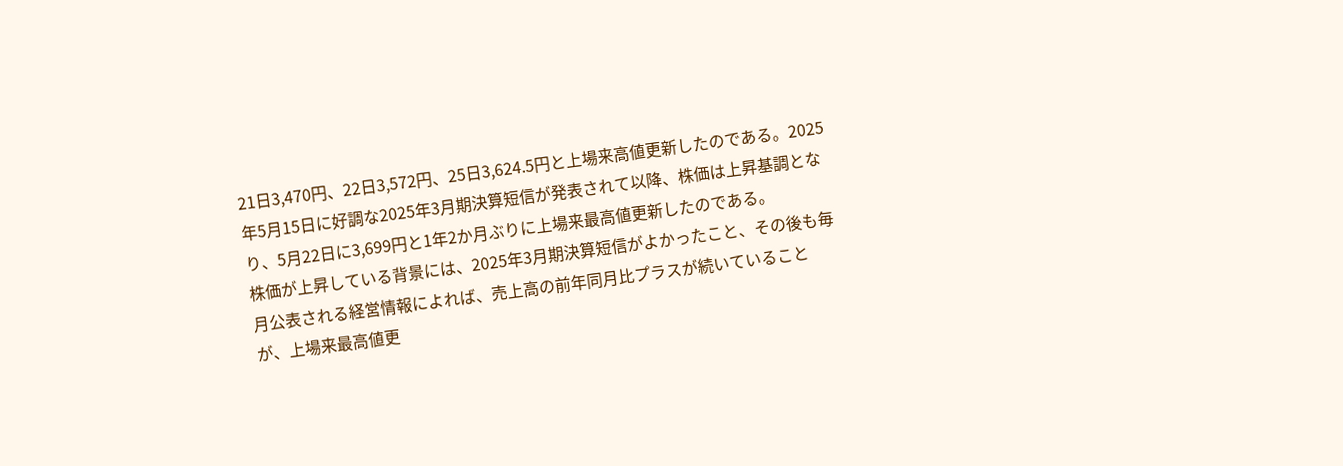21日3,470円、22日3,572円、25日3,624.5円と上場来高値更新したのである。2025年5月15日に好調な2025年3月期決算短信が発表されて以降、株価は上昇基調となり、5月22日に3,699円と1年2か月ぶりに上場来最高値更新したのである。
株価が上昇している背景には、2025年3月期決算短信がよかったこと、その後も毎月公表される経営情報によれば、売上高の前年同月比プラスが続いていることが、上場来最高値更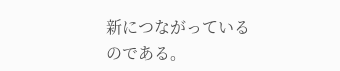新につながっているのである。